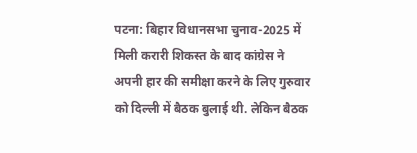पटना: बिहार विधानसभा चुनाव-2025 में मिली करारी शिकस्त के बाद कांग्रेस ने अपनी हार की समीक्षा करने के लिए गुरुवार को दिल्ली में बैठक बुलाई थी. लेकिन बैठक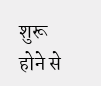शुरू होने से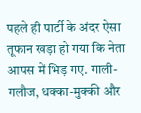पहले ही पार्टी के अंदर ऐसा तूफान खड़ा हो गया कि नेता आपस में भिड़ गए. गाली-गलौज, धक्का-मुक्की और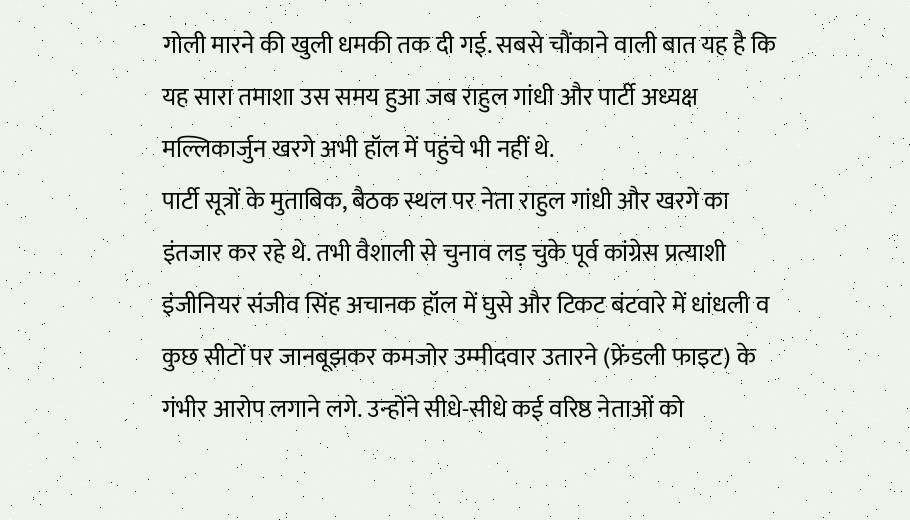गोली मारने की खुली धमकी तक दी गई. सबसे चौंकाने वाली बात यह है कि यह सारा तमाशा उस समय हुआ जब राहुल गांधी और पार्टी अध्यक्ष मल्लिकार्जुन खरगे अभी हॉल में पहुंचे भी नहीं थे.
पार्टी सूत्रों के मुताबिक, बैठक स्थल पर नेता राहुल गांधी और खरगे का इंतजार कर रहे थे. तभी वैशाली से चुनाव लड़ चुके पूर्व कांग्रेस प्रत्याशी इंजीनियर संजीव सिंह अचानक हॉल में घुसे और टिकट बंटवारे में धांधली व कुछ सीटों पर जानबूझकर कमजोर उम्मीदवार उतारने (फ्रेंडली फाइट) के गंभीर आरोप लगाने लगे. उन्होंने सीधे-सीधे कई वरिष्ठ नेताओं को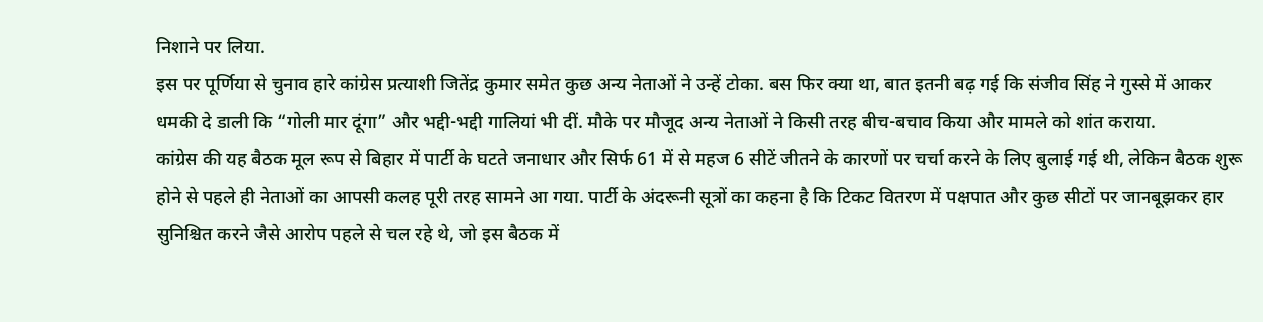निशाने पर लिया.
इस पर पूर्णिया से चुनाव हारे कांग्रेस प्रत्याशी जितेंद्र कुमार समेत कुछ अन्य नेताओं ने उन्हें टोका. बस फिर क्या था, बात इतनी बढ़ गई कि संजीव सिंह ने गुस्से में आकर धमकी दे डाली कि “गोली मार दूंगा” और भद्दी-भद्दी गालियां भी दीं. मौके पर मौजूद अन्य नेताओं ने किसी तरह बीच-बचाव किया और मामले को शांत कराया.
कांग्रेस की यह बैठक मूल रूप से बिहार में पार्टी के घटते जनाधार और सिर्फ 61 में से महज 6 सीटें जीतने के कारणों पर चर्चा करने के लिए बुलाई गई थी, लेकिन बैठक शुरू होने से पहले ही नेताओं का आपसी कलह पूरी तरह सामने आ गया. पार्टी के अंदरूनी सूत्रों का कहना है कि टिकट वितरण में पक्षपात और कुछ सीटों पर जानबूझकर हार सुनिश्चित करने जैसे आरोप पहले से चल रहे थे, जो इस बैठक में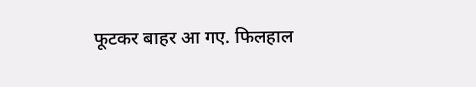फूटकर बाहर आ गए. फिलहाल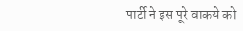पार्टी ने इस पूरे वाकये को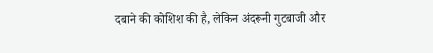दबाने की कोशिश की है, लेकिन अंदरूनी गुटबाजी और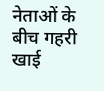नेताओं के बीच गहरी खाई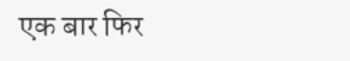एक बार फिर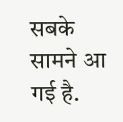सबके सामने आ गई है.